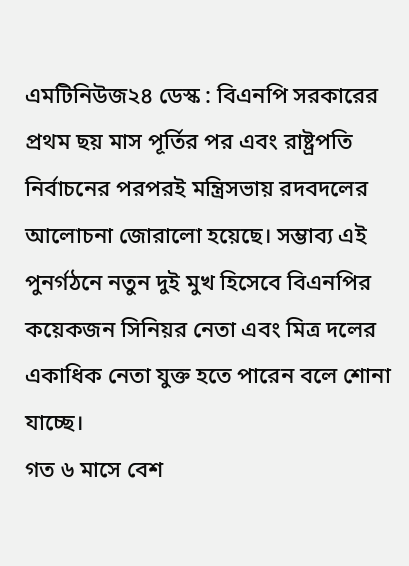এমটিনিউজ২৪ ডেস্ক : বিএনপি সরকারের প্রথম ছয় মাস পূর্তির পর এবং রাষ্ট্রপতি নির্বাচনের পরপরই মন্ত্রিসভায় রদবদলের আলোচনা জোরালো হয়েছে। সম্ভাব্য এই পুনর্গঠনে নতুন দুই মুখ হিসেবে বিএনপির কয়েকজন সিনিয়র নেতা এবং মিত্র দলের একাধিক নেতা যুক্ত হতে পারেন বলে শোনা যাচ্ছে।
গত ৬ মাসে বেশ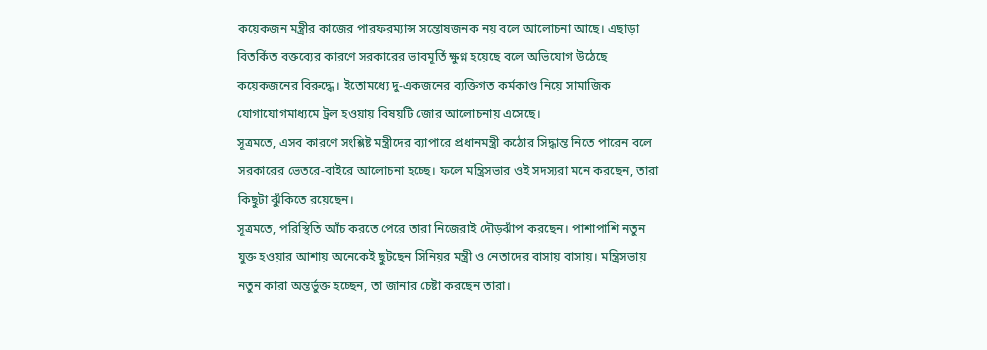কয়েকজন মন্ত্রীর কাজের পারফরম্যান্স সন্তোষজনক নয় বলে আলোচনা আছে। এছাড়া বিতর্কিত বক্তব্যের কারণে সরকারের ভাবমূর্তি ক্ষুণ্ন হয়েছে বলে অভিযোগ উঠেছে কয়েকজনের বিরুদ্ধে। ইতোমধ্যে দু-একজনের ব্যক্তিগত কর্মকাণ্ড নিয়ে সামাজিক যোগাযোগমাধ্যমে ট্রল হওয়ায় বিষয়টি জোর আলোচনায় এসেছে।
সূত্রমতে, এসব কারণে সংশ্লিষ্ট মন্ত্রীদের ব্যাপারে প্রধানমন্ত্রী কঠোর সিদ্ধান্ত নিতে পারেন বলে সরকারের ভেতরে-বাইরে আলোচনা হচ্ছে। ফলে মন্ত্রিসভার ওই সদস্যরা মনে করছেন, তারা কিছুটা ঝুঁকিতে রয়েছেন।
সূত্রমতে, পরিস্থিতি আঁচ করতে পেরে তারা নিজেরাই দৌড়ঝাঁপ করছেন। পাশাপাশি নতুন যুক্ত হওয়ার আশায় অনেকেই ছুটছেন সিনিয়র মন্ত্রী ও নেতাদের বাসায় বাসায়। মন্ত্রিসভায় নতুন কারা অন্তর্ভুক্ত হচ্ছেন, তা জানার চেষ্টা করছেন তারা।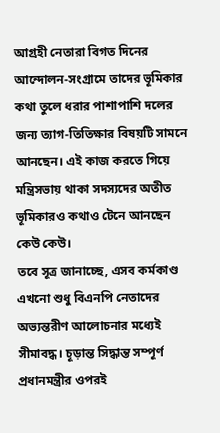আগ্রহী নেতারা বিগত দিনের আন্দোলন-সংগ্রামে তাদের ভূমিকার কথা তুলে ধরার পাশাপাশি দলের জন্য ত্যাগ-তিতিক্ষার বিষয়টি সামনে আনছেন। এই কাজ করতে গিয়ে মন্ত্রিসভায় থাকা সদস্যদের অতীত ভূমিকারও কথাও টেনে আনছেন কেউ কেউ।
তবে সূত্র জানাচ্ছে, এসব কর্মকাণ্ড এখনো শুধু বিএনপি নেতাদের অভ্যন্তরীণ আলোচনার মধ্যেই সীমাবদ্ধ। চূড়ান্ত সিদ্ধান্ত সম্পূর্ণ প্রধানমন্ত্রীর ওপরই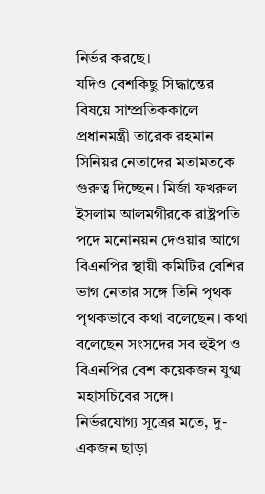নির্ভর করছে।
যদিও বেশকিছু সিদ্ধান্তের বিষয়ে সাম্প্রতিককালে প্রধানমন্ত্রী তারেক রহমান সিনিয়র নেতাদের মতামতকে গুরুত্ব দিচ্ছেন। মির্জা ফখরুল ইসলাম আলমগীরকে রাষ্ট্রপতি পদে মনোনয়ন দেওয়ার আগে বিএনপির স্থায়ী কমিটির বেশির ভাগ নেতার সঙ্গে তিনি পৃথক পৃথকভাবে কথা বলেছেন। কথা বলেছেন সংসদের সব হুইপ ও বিএনপির বেশ কয়েকজন যুগ্ম মহাসচিবের সঙ্গে।
নির্ভরযোগ্য সূত্রের মতে, দু-একজন ছাড়া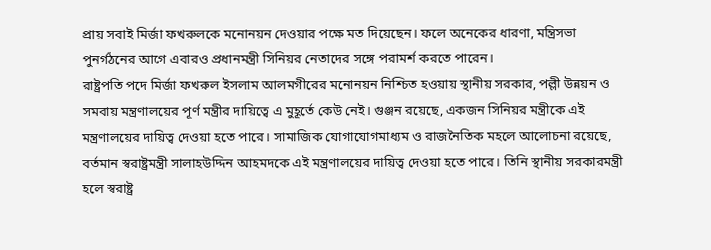প্রায় সবাই মির্জা ফখরুলকে মনোনয়ন দেওয়ার পক্ষে মত দিয়েছেন। ফলে অনেকের ধারণা, মন্ত্রিসভা পুনর্গঠনের আগে এবারও প্রধানমন্ত্রী সিনিয়র নেতাদের সঙ্গে পরামর্শ করতে পারেন।
রাষ্ট্রপতি পদে মির্জা ফখরুল ইসলাম আলমগীরের মনোনয়ন নিশ্চিত হওয়ায় স্থানীয় সরকার, পল্লী উন্নয়ন ও সমবায় মন্ত্রণালয়ের পূর্ণ মন্ত্রীর দায়িত্বে এ মুহূর্তে কেউ নেই। গুঞ্জন রয়েছে, একজন সিনিয়র মন্ত্রীকে এই মন্ত্রণালয়ের দায়িত্ব দেওয়া হতে পারে। সামাজিক যোগাযোগমাধ্যম ও রাজনৈতিক মহলে আলোচনা রয়েছে, বর্তমান স্বরাষ্ট্রমন্ত্রী সালাহউদ্দিন আহমদকে এই মন্ত্রণালয়ের দায়িত্ব দেওয়া হতে পারে। তিনি স্থানীয় সরকারমন্ত্রী হলে স্বরাষ্ট্র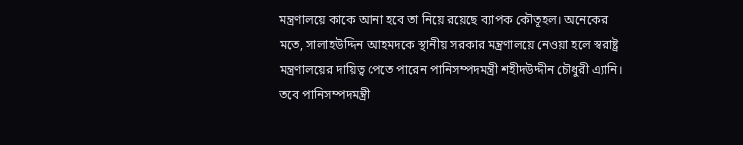মন্ত্রণালয়ে কাকে আনা হবে তা নিয়ে রয়েছে ব্যাপক কৌতূহল। অনেকের মতে, সালাহউদ্দিন আহমদকে স্থানীয় সরকার মন্ত্রণালয়ে নেওয়া হলে স্বরাষ্ট্র মন্ত্রণালয়ের দায়িত্ব পেতে পারেন পানিসম্পদমন্ত্রী শহীদউদ্দীন চৌধুরী এ্যানি।
তবে পানিসম্পদমন্ত্রী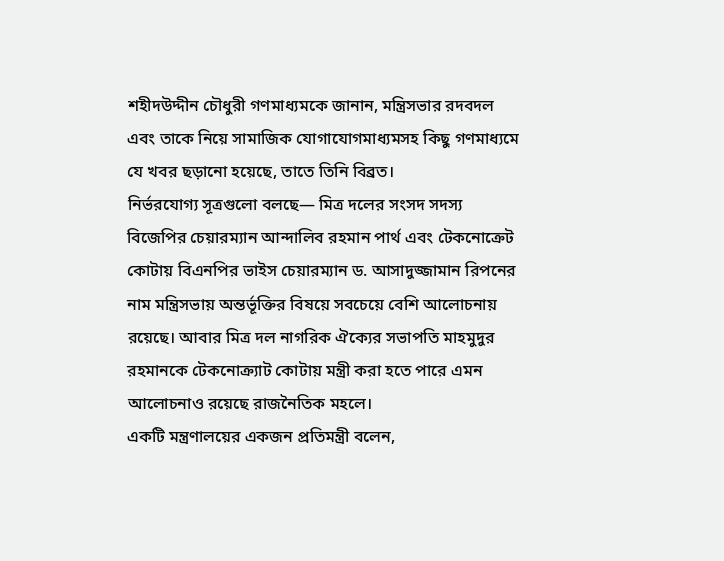শহীদউদ্দীন চৌধুরী গণমাধ্যমকে জানান, মন্ত্রিসভার রদবদল এবং তাকে নিয়ে সামাজিক যোগাযোগমাধ্যমসহ কিছু গণমাধ্যমে যে খবর ছড়ানো হয়েছে, তাতে তিনি বিব্রত।
নির্ভরযোগ্য সূত্রগুলো বলছে— মিত্র দলের সংসদ সদস্য বিজেপির চেয়ারম্যান আন্দালিব রহমান পার্থ এবং টেকনোক্রেট কোটায় বিএনপির ভাইস চেয়ারম্যান ড. আসাদুজ্জামান রিপনের নাম মন্ত্রিসভায় অন্তর্ভূক্তির বিষয়ে সবচেয়ে বেশি আলোচনায় রয়েছে। আবার মিত্র দল নাগরিক ঐক্যের সভাপতি মাহমুদুর রহমানকে টেকনোক্র্যাট কোটায় মন্ত্রী করা হতে পারে এমন আলোচনাও রয়েছে রাজনৈতিক মহলে।
একটি মন্ত্রণালয়ের একজন প্রতিমন্ত্রী বলেন,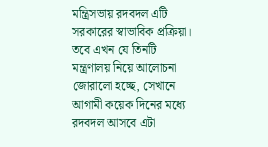মন্ত্রিসভায় রদবদল এটি সরকারের স্বাভাবিক প্রক্রিয়া। তবে এখন যে তিনটি মন্ত্রণালয় নিয়ে আলোচনা জোরালো হচ্ছে, সেখানে আগামী কয়েক দিনের মধ্যে রদবদল আসবে এটা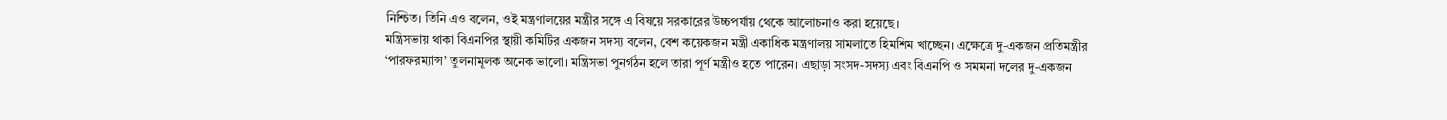নিশ্চিত। তিনি এও বলেন, ওই মন্ত্রণালয়ের মন্ত্রীর সঙ্গে এ বিষয়ে সরকারের উচ্চপর্যায় থেকে আলোচনাও করা হয়েছে।
মন্ত্রিসভায় থাকা বিএনপির স্থায়ী কমিটির একজন সদস্য বলেন, বেশ কয়েকজন মন্ত্রী একাধিক মন্ত্রণালয় সামলাতে হিমশিম খাচ্ছেন। এক্ষেত্রে দু-একজন প্রতিমন্ত্রীর ‘পারফরম্যান্স’ তুলনামূলক অনেক ভালো। মন্ত্রিসভা পুনর্গঠন হলে তারা পূর্ণ মন্ত্রীও হতে পারেন। এছাড়া সংসদ-সদস্য এবং বিএনপি ও সমমনা দলের দু-একজন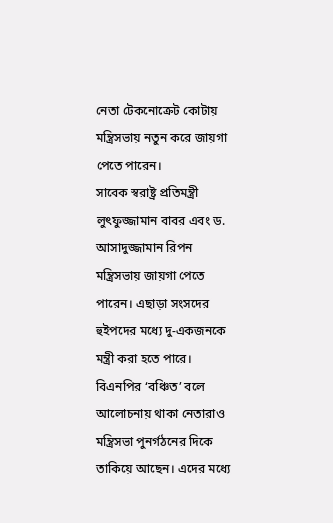নেতা টেকনোক্রেট কোটায় মন্ত্রিসভায় নতুন করে জায়গা পেতে পারেন।
সাবেক স্বরাষ্ট্র প্রতিমন্ত্রী লুৎফুজ্জামান বাবর এবং ড. আসাদুজ্জামান রিপন মন্ত্রিসভায় জায়গা পেতে পারেন। এছাড়া সংসদের হুইপদের মধ্যে দু-একজনকে মন্ত্রী করা হতে পারে।
বিএনপির ‘বঞ্চিত’ বলে আলোচনায় থাকা নেতারাও মন্ত্রিসভা পুনর্গঠনের দিকে তাকিয়ে আছেন। এদের মধ্যে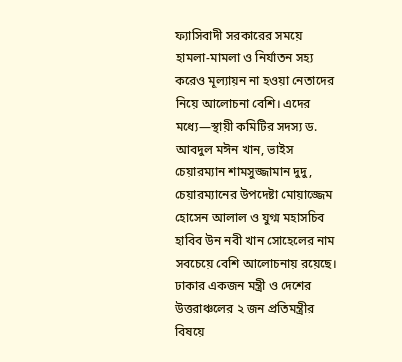ফ্যাসিবাদী সরকারের সময়ে হামলা-মামলা ও নির্যাতন সহ্য করেও মূল্যায়ন না হওয়া নেতাদের নিয়ে আলোচনা বেশি। এদের মধ্যে—স্থায়ী কমিটির সদস্য ড. আবদুল মঈন খান, ভাইস চেয়ারম্যান শামসুজ্জামান দুদু, চেয়ারম্যানের উপদেষ্টা মোয়াজ্জেম হোসেন আলাল ও যুগ্ম মহাসচিব হাবিব উন নবী খান সোহেলের নাম সবচেয়ে বেশি আলোচনায় রয়েছে।
ঢাকার একজন মন্ত্রী ও দেশের উত্তরাঞ্চলের ২ জন প্রতিমন্ত্রীর বিষয়ে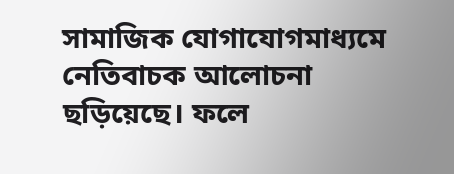সামাজিক যোগাযোগমাধ্যমে নেতিবাচক আলোচনা ছড়িয়েছে। ফলে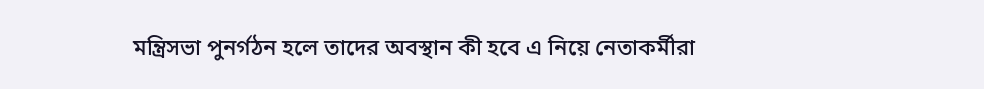মন্ত্রিসভা পুনর্গঠন হলে তাদের অবস্থান কী হবে এ নিয়ে নেতাকর্মীরা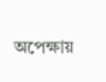অপেক্ষায়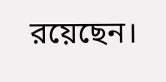রয়েছেন।